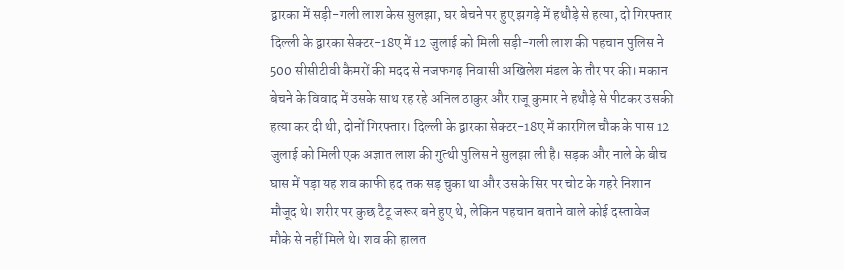द्वारका में सड़ी-गली लाश केस सुलझा, घर बेचने पर हुए झगड़े में हथौड़े से हत्या, दो गिरफ्तार दिल्ली के द्वारका सेक्टर-18ए में 12 जुलाई को मिली सड़ी-गली लाश की पहचान पुलिस ने 500 सीसीटीवी कैमरों की मदद से नजफगढ़ निवासी अखिलेश मंडल के तौर पर की। मकान बेचने के विवाद में उसके साथ रह रहे अनिल ठाकुर और राजू कुमार ने हथौड़े से पीटकर उसकी हत्या कर दी थी, दोनों गिरफ्तार। दिल्ली के द्वारका सेक्टर-18ए में कारगिल चौक के पास 12 जुलाई को मिली एक अज्ञात लाश की गुत्थी पुलिस ने सुलझा ली है। सड़क और नाले के बीच घास में पड़ा यह शव काफी हद तक सड़ चुका था और उसके सिर पर चोट के गहरे निशान मौजूद थे। शरीर पर कुछ टैटू जरूर बने हुए थे, लेकिन पहचान बताने वाले कोई दस्तावेज मौके से नहीं मिले थे। शव की हालत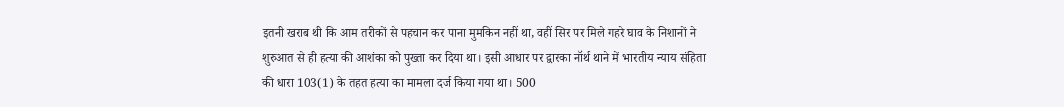इतनी खराब थी कि आम तरीकों से पहचान कर पाना मुमकिन नहीं था, वहीं सिर पर मिले गहरे घाव के निशानों ने शुरुआत से ही हत्या की आशंका को पुख्ता कर दिया था। इसी आधार पर द्वारका नॉर्थ थाने में भारतीय न्याय संहिता की धारा 103(1) के तहत हत्या का मामला दर्ज किया गया था। 500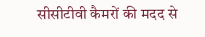सीसीटीवी कैमरों की मदद से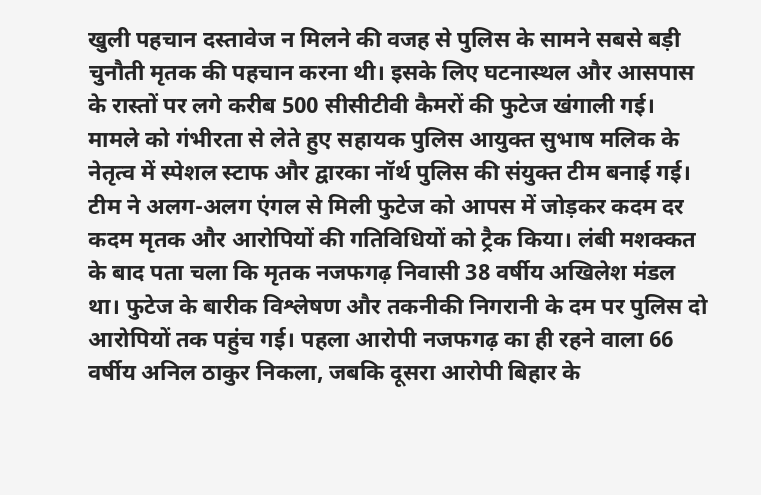खुली पहचान दस्तावेज न मिलने की वजह से पुलिस के सामने सबसे बड़ी चुनौती मृतक की पहचान करना थी। इसके लिए घटनास्थल और आसपास के रास्तों पर लगे करीब 500 सीसीटीवी कैमरों की फुटेज खंगाली गई। मामले को गंभीरता से लेते हुए सहायक पुलिस आयुक्त सुभाष मलिक के नेतृत्व में स्पेशल स्टाफ और द्वारका नॉर्थ पुलिस की संयुक्त टीम बनाई गई। टीम ने अलग-अलग एंगल से मिली फुटेज को आपस में जोड़कर कदम दर कदम मृतक और आरोपियों की गतिविधियों को ट्रैक किया। लंबी मशक्कत के बाद पता चला कि मृतक नजफगढ़ निवासी 38 वर्षीय अखिलेश मंडल था। फुटेज के बारीक विश्लेषण और तकनीकी निगरानी के दम पर पुलिस दो आरोपियों तक पहुंच गई। पहला आरोपी नजफगढ़ का ही रहने वाला 66 वर्षीय अनिल ठाकुर निकला, जबकि दूसरा आरोपी बिहार के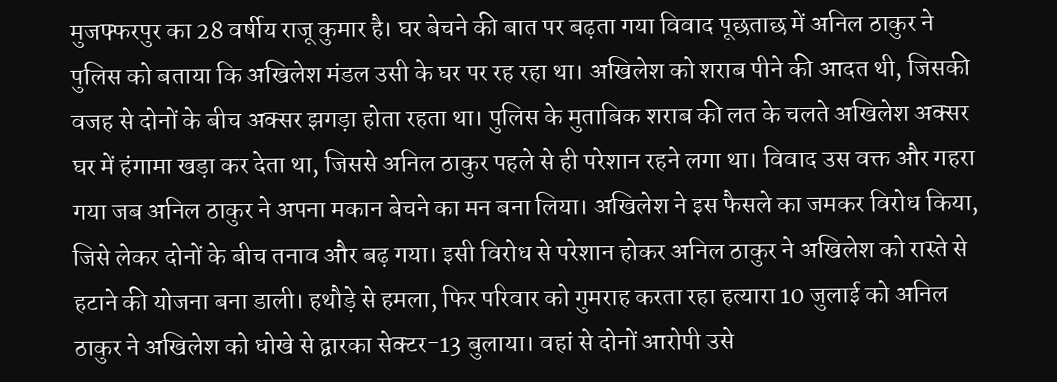मुजफ्फरपुर का 28 वर्षीय राजू कुमार है। घर बेचने की बात पर बढ़ता गया विवाद पूछताछ में अनिल ठाकुर ने पुलिस को बताया कि अखिलेश मंडल उसी के घर पर रह रहा था। अखिलेश को शराब पीने की आदत थी, जिसकी वजह से दोनों के बीच अक्सर झगड़ा होता रहता था। पुलिस के मुताबिक शराब की लत के चलते अखिलेश अक्सर घर में हंगामा खड़ा कर देता था, जिससे अनिल ठाकुर पहले से ही परेशान रहने लगा था। विवाद उस वक्त और गहरा गया जब अनिल ठाकुर ने अपना मकान बेचने का मन बना लिया। अखिलेश ने इस फैसले का जमकर विरोध किया, जिसे लेकर दोनों के बीच तनाव और बढ़ गया। इसी विरोध से परेशान होकर अनिल ठाकुर ने अखिलेश को रास्ते से हटाने की योजना बना डाली। हथौड़े से हमला, फिर परिवार को गुमराह करता रहा हत्यारा 10 जुलाई को अनिल ठाकुर ने अखिलेश को धोखे से द्वारका सेक्टर-13 बुलाया। वहां से दोनों आरोपी उसे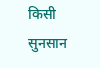किसी सुनसान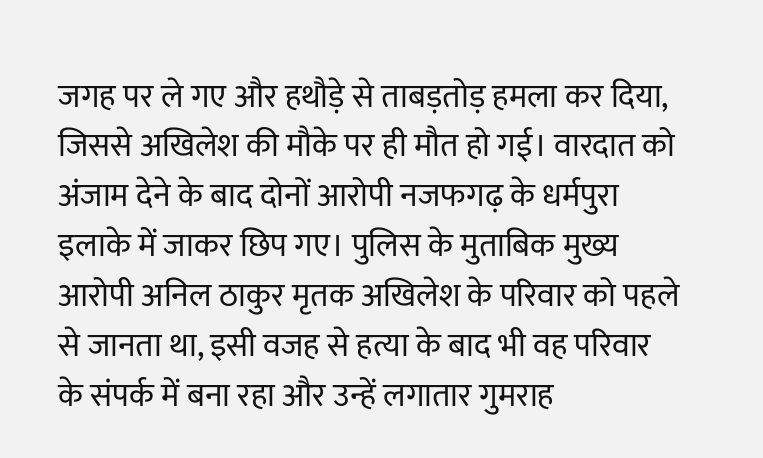जगह पर ले गए और हथौड़े से ताबड़तोड़ हमला कर दिया, जिससे अखिलेश की मौके पर ही मौत हो गई। वारदात को अंजाम देने के बाद दोनों आरोपी नजफगढ़ के धर्मपुरा इलाके में जाकर छिप गए। पुलिस के मुताबिक मुख्य आरोपी अनिल ठाकुर मृतक अखिलेश के परिवार को पहले से जानता था, इसी वजह से हत्या के बाद भी वह परिवार के संपर्क में बना रहा और उन्हें लगातार गुमराह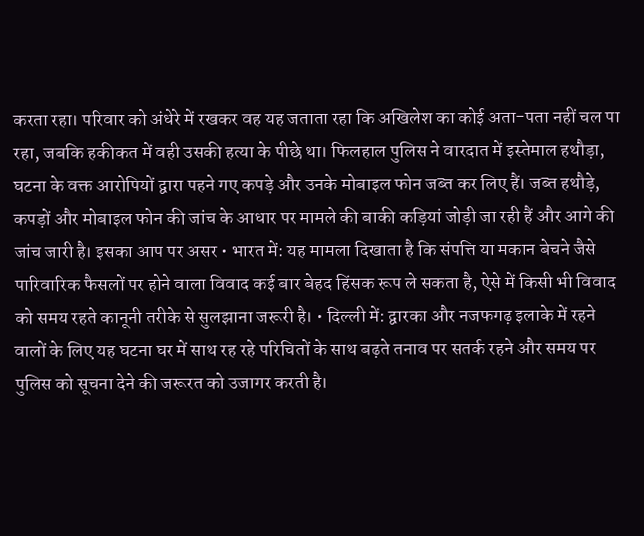करता रहा। परिवार को अंधेरे में रखकर वह यह जताता रहा कि अखिलेश का कोई अता-पता नहीं चल पा रहा, जबकि हकीकत में वही उसकी हत्या के पीछे था। फिलहाल पुलिस ने वारदात में इस्तेमाल हथौड़ा, घटना के वक्त आरोपियों द्वारा पहने गए कपड़े और उनके मोबाइल फोन जब्त कर लिए हैं। जब्त हथौड़े, कपड़ों और मोबाइल फोन की जांच के आधार पर मामले की बाकी कड़ियां जोड़ी जा रही हैं और आगे की जांच जारी है। इसका आप पर असर • भारत में: यह मामला दिखाता है कि संपत्ति या मकान बेचने जैसे पारिवारिक फैसलों पर होने वाला विवाद कई बार बेहद हिंसक रूप ले सकता है, ऐसे में किसी भी विवाद को समय रहते कानूनी तरीके से सुलझाना जरूरी है। • दिल्ली में: द्वारका और नजफगढ़ इलाके में रहने वालों के लिए यह घटना घर में साथ रह रहे परिचितों के साथ बढ़ते तनाव पर सतर्क रहने और समय पर पुलिस को सूचना देने की जरूरत को उजागर करती है।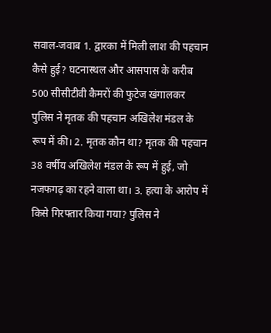सवाल-जवाब 1. द्वारका में मिली लाश की पहचान कैसे हुई? घटनास्थल और आसपास के करीब 500 सीसीटीवी कैमरों की फुटेज खंगालकर पुलिस ने मृतक की पहचान अखिलेश मंडल के रूप में की। 2. मृतक कौन था? मृतक की पहचान 38 वर्षीय अखिलेश मंडल के रूप में हुई, जो नजफगढ़ का रहने वाला था। 3. हत्या के आरोप में किसे गिरफ्तार किया गया? पुलिस ने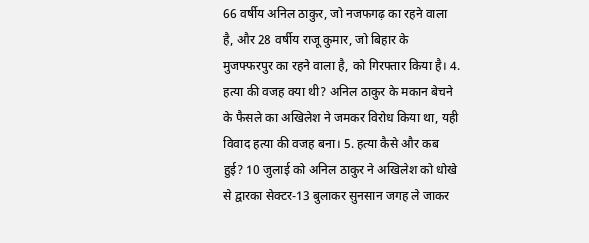66 वर्षीय अनिल ठाकुर, जो नजफगढ़ का रहने वाला है, और 28 वर्षीय राजू कुमार, जो बिहार के मुजफ्फरपुर का रहने वाला है, को गिरफ्तार किया है। 4. हत्या की वजह क्या थी? अनिल ठाकुर के मकान बेचने के फैसले का अखिलेश ने जमकर विरोध किया था, यही विवाद हत्या की वजह बना। 5. हत्या कैसे और कब हुई? 10 जुलाई को अनिल ठाकुर ने अखिलेश को धोखे से द्वारका सेक्टर-13 बुलाकर सुनसान जगह ले जाकर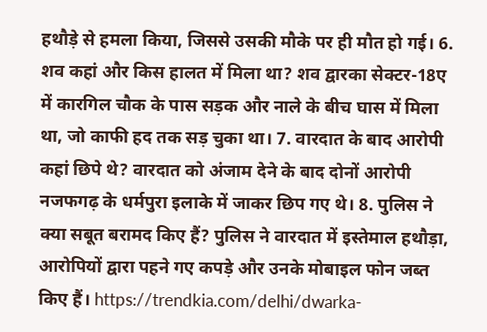हथौड़े से हमला किया, जिससे उसकी मौके पर ही मौत हो गई। 6. शव कहां और किस हालत में मिला था? शव द्वारका सेक्टर-18ए में कारगिल चौक के पास सड़क और नाले के बीच घास में मिला था, जो काफी हद तक सड़ चुका था। 7. वारदात के बाद आरोपी कहां छिपे थे? वारदात को अंजाम देने के बाद दोनों आरोपी नजफगढ़ के धर्मपुरा इलाके में जाकर छिप गए थे। 8. पुलिस ने क्या सबूत बरामद किए हैं? पुलिस ने वारदात में इस्तेमाल हथौड़ा, आरोपियों द्वारा पहने गए कपड़े और उनके मोबाइल फोन जब्त किए हैं। https://trendkia.com/delhi/dwarka-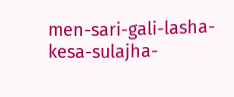men-sari-gali-lasha-kesa-sulajha-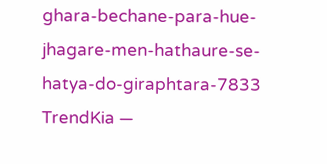ghara-bechane-para-hue-jhagare-men-hathaure-se-hatya-do-giraphtara-7833 TrendKia —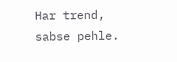Har trend, sabse pehle.